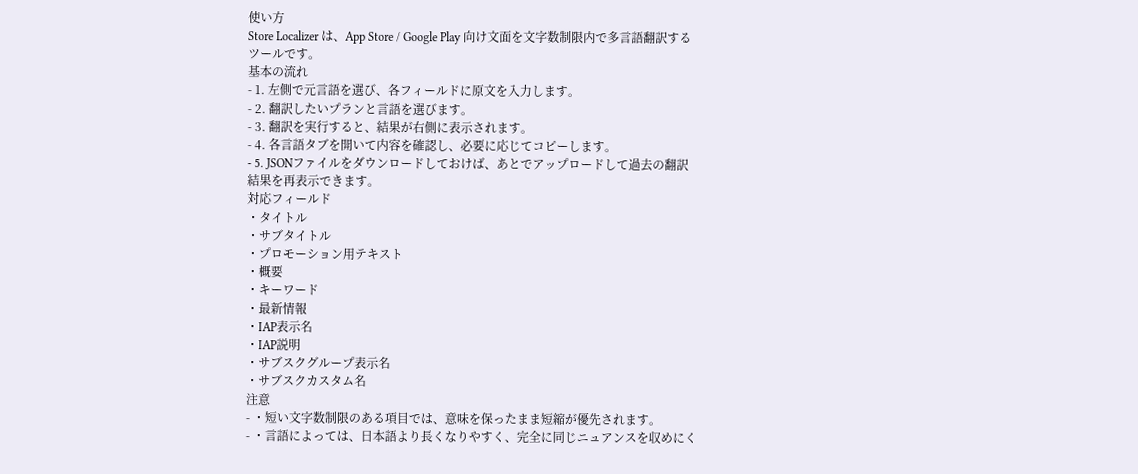使い方
Store Localizer は、App Store / Google Play 向け文面を文字数制限内で多言語翻訳するツールです。
基本の流れ
- 1. 左側で元言語を選び、各フィールドに原文を入力します。
- 2. 翻訳したいプランと言語を選びます。
- 3. 翻訳を実行すると、結果が右側に表示されます。
- 4. 各言語タブを開いて内容を確認し、必要に応じてコピーします。
- 5. JSONファイルをダウンロードしておけば、あとでアップロードして過去の翻訳結果を再表示できます。
対応フィールド
・タイトル
・サブタイトル
・プロモーション用テキスト
・概要
・キーワード
・最新情報
・IAP表示名
・IAP説明
・サブスクグループ表示名
・サブスクカスタム名
注意
- ・短い文字数制限のある項目では、意味を保ったまま短縮が優先されます。
- ・言語によっては、日本語より長くなりやすく、完全に同じニュアンスを収めにく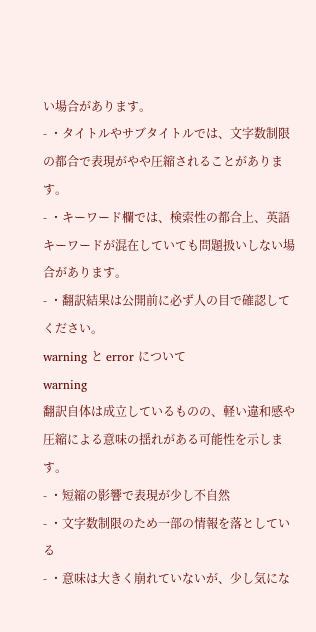い場合があります。
- ・タイトルやサブタイトルでは、文字数制限の都合で表現がやや圧縮されることがあります。
- ・キーワード欄では、検索性の都合上、英語キーワードが混在していても問題扱いしない場合があります。
- ・翻訳結果は公開前に必ず人の目で確認してください。
warning と error について
warning
翻訳自体は成立しているものの、軽い違和感や圧縮による意味の揺れがある可能性を示します。
- ・短縮の影響で表現が少し不自然
- ・文字数制限のため一部の情報を落としている
- ・意味は大きく崩れていないが、少し気にな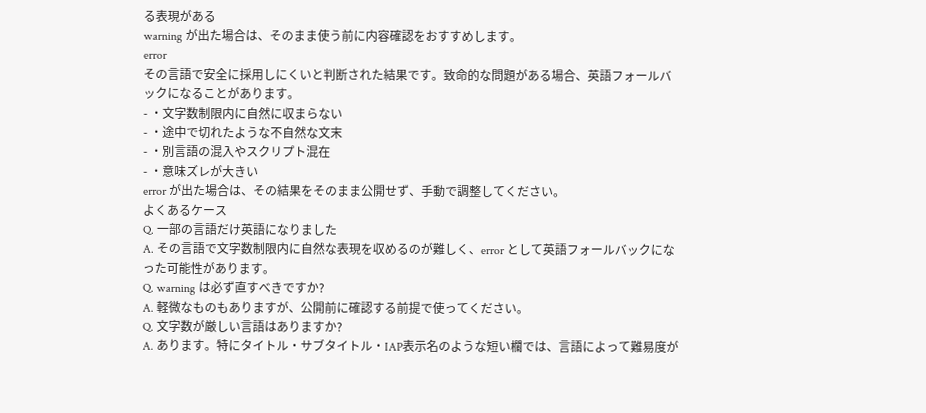る表現がある
warning が出た場合は、そのまま使う前に内容確認をおすすめします。
error
その言語で安全に採用しにくいと判断された結果です。致命的な問題がある場合、英語フォールバックになることがあります。
- ・文字数制限内に自然に収まらない
- ・途中で切れたような不自然な文末
- ・別言語の混入やスクリプト混在
- ・意味ズレが大きい
error が出た場合は、その結果をそのまま公開せず、手動で調整してください。
よくあるケース
Q. 一部の言語だけ英語になりました
A. その言語で文字数制限内に自然な表現を収めるのが難しく、error として英語フォールバックになった可能性があります。
Q. warning は必ず直すべきですか?
A. 軽微なものもありますが、公開前に確認する前提で使ってください。
Q. 文字数が厳しい言語はありますか?
A. あります。特にタイトル・サブタイトル・IAP表示名のような短い欄では、言語によって難易度が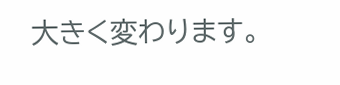大きく変わります。